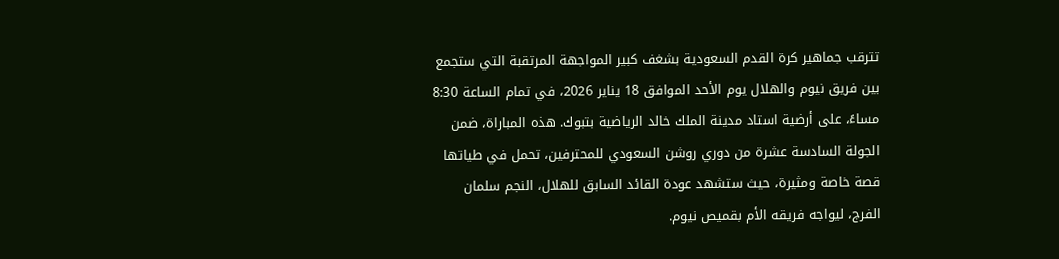تترقب جماهير كرة القدم السعودية بشغف كبير المواجهة المرتقبة التي ستجمع بين فريق نيوم والهلال يوم الأحد الموافق 18 يناير 2026، في تمام الساعة 8:30 مساءً، على أرضية استاد مدينة الملك خالد الرياضية بتبوك. هذه المباراة، ضمن الجولة السادسة عشرة من دوري روشن السعودي للمحترفين، تحمل في طياتها قصة خاصة ومثيرة، حيث ستشهد عودة القائد السابق للهلال، النجم سلمان الفرج، ليواجه فريقه الأم بقميص نيوم.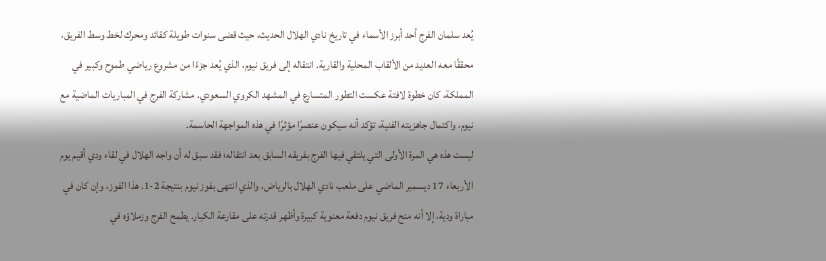يُعد سلمان الفرج أحد أبرز الأسماء في تاريخ نادي الهلال الحديث، حيث قضى سنوات طويلة كقائد ومحرك لخط وسط الفريق، محققًا معه العديد من الألقاب المحلية والقارية. انتقاله إلى فريق نيوم، الذي يُعد جزءًا من مشروع رياضي طموح وكبير في المملكة، كان خطوة لافتة عكست التطور المتسارع في المشهد الكروي السعودي. مشاركة الفرج في المباريات الماضية مع نيوم، واكتمال جاهزيته الفنية، تؤكد أنه سيكون عنصرًا مؤثرًا في هذه المواجهة الحاسمة.
ليست هذه هي المرة الأولى التي يلتقي فيها الفرج بفريقه السابق بعد انتقاله؛ فقد سبق له أن واجه الهلال في لقاء ودي أقيم يوم الأربعاء 17 ديسمبر الماضي على ملعب نادي الهلال بالرياض، والذي انتهى بفوز نيوم بنتيجة 2-1. هذا الفوز، وإن كان في مباراة ودية، إلا أنه منح فريق نيوم دفعة معنوية كبيرة وأظهر قدرته على مقارعة الكبار. يطمح الفرج وزملاؤه في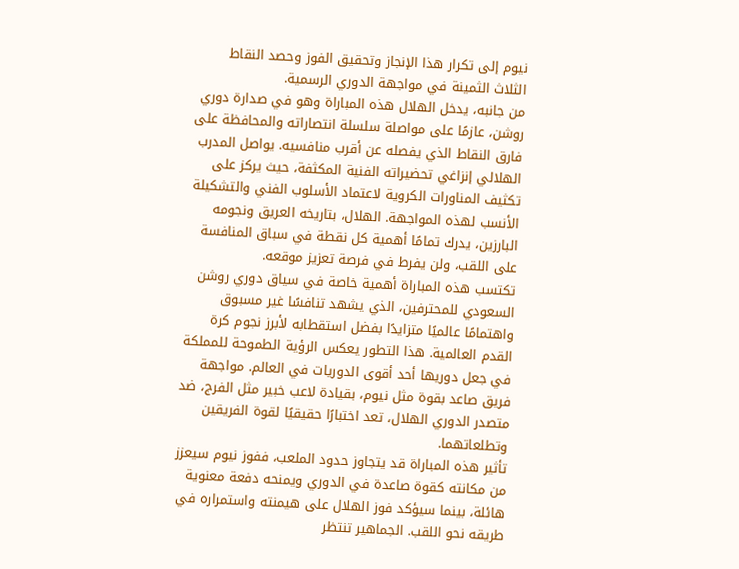نيوم إلى تكرار هذا الإنجاز وتحقيق الفوز وحصد النقاط الثلاث الثمينة في مواجهة الدوري الرسمية.
من جانبه، يدخل الهلال هذه المباراة وهو في صدارة دوري روشن، عازمًا على مواصلة سلسلة انتصاراته والمحافظة على فارق النقاط الذي يفصله عن أقرب منافسيه. يواصل المدرب الهلالي إنزاغي تحضيراته الفنية المكثفة، حيث يركز على تكثيف المناورات الكروية لاعتماد الأسلوب الفني والتشكيلة الأنسب لهذه المواجهة. الهلال، بتاريخه العريق ونجومه البارزين، يدرك تمامًا أهمية كل نقطة في سباق المنافسة على اللقب، ولن يفرط في فرصة تعزيز موقعه.
تكتسب هذه المباراة أهمية خاصة في سياق دوري روشن السعودي للمحترفين، الذي يشهد تنافسًا غير مسبوق واهتمامًا عالميًا متزايدًا بفضل استقطابه لأبرز نجوم كرة القدم العالمية. هذا التطور يعكس الرؤية الطموحة للمملكة في جعل دوريها أحد أقوى الدوريات في العالم. مواجهة فريق صاعد بقوة مثل نيوم، بقيادة لاعب خبير مثل الفرج، ضد متصدر الدوري الهلال، تعد اختبارًا حقيقيًا لقوة الفريقين وتطلعاتهما.
تأثير هذه المباراة قد يتجاوز حدود الملعب، ففوز نيوم سيعزز من مكانته كقوة صاعدة في الدوري ويمنحه دفعة معنوية هائلة، بينما سيؤكد فوز الهلال على هيمنته واستمراره في طريقه نحو اللقب. الجماهير تنتظر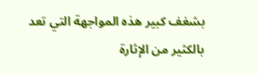بشغف كبير هذه المواجهة التي تعد بالكثير من الإثارة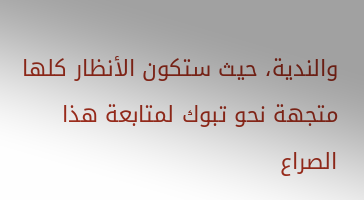والندية، حيث ستكون الأنظار كلها متجهة نحو تبوك لمتابعة هذا الصراع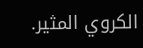الكروي المثير.